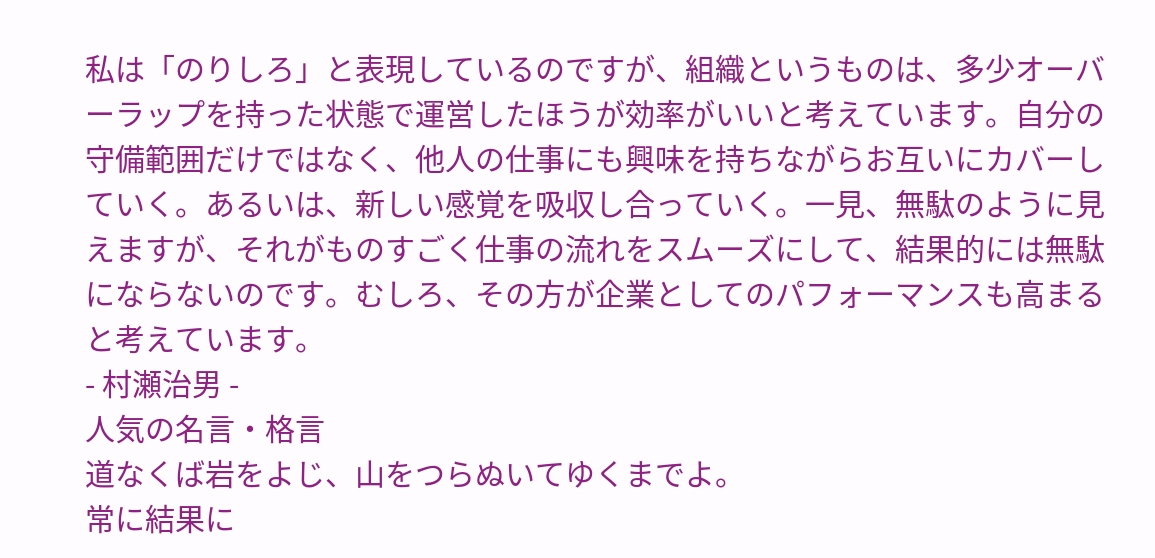私は「のりしろ」と表現しているのですが、組織というものは、多少オーバーラップを持った状態で運営したほうが効率がいいと考えています。自分の守備範囲だけではなく、他人の仕事にも興味を持ちながらお互いにカバーしていく。あるいは、新しい感覚を吸収し合っていく。一見、無駄のように見えますが、それがものすごく仕事の流れをスムーズにして、結果的には無駄にならないのです。むしろ、その方が企業としてのパフォーマンスも高まると考えています。
- 村瀬治男 -
人気の名言・格言
道なくば岩をよじ、山をつらぬいてゆくまでよ。
常に結果に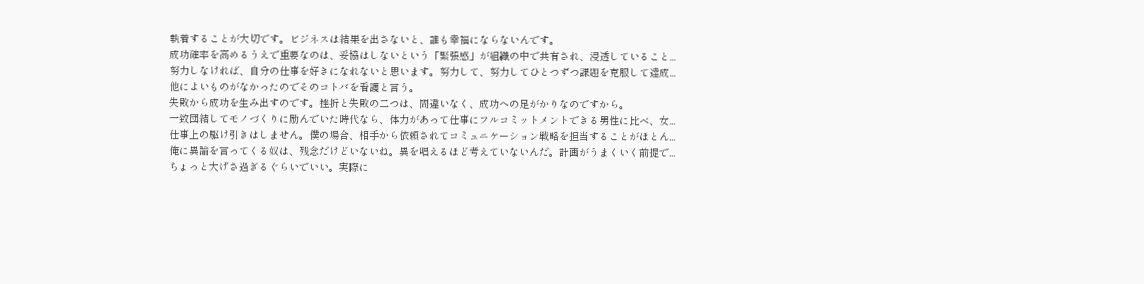執着することが大切です。ビジネスは結果を出さないと、誰も幸福にならないんです。
成功確率を高めるうえで重要なのは、妥協はしないという「緊張感」が組織の中で共有され、浸透していること...
努力しなければ、自分の仕事を好きになれないと思います。努力して、努力してひとつずつ課題を克服して達成...
他によいものがなかったのでそのコトバを看護と言う。
失敗から成功を生み出すのです。挫折と失敗の二つは、間違いなく、成功への足がかりなのですから。
一致団結してモノづくりに励んでいた時代なら、体力があって仕事にフルコミットメントできる男性に比べ、女...
仕事上の駆け引きはしません。僕の場合、相手から依頼されてコミュニケーション戦略を担当することがほとん...
俺に異論を言ってくる奴は、残念だけどいないね。異を唱えるほど考えていないんだ。計画がうまくいく前提で...
ちょっと大げさ過ぎるぐらいでいい。実際に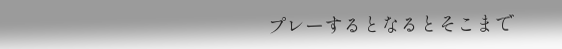プレーするとなるとそこまで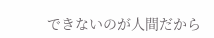できないのが人間だから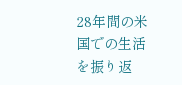28年間の米国での生活を振り返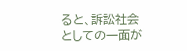ると、訴訟社会としての一面が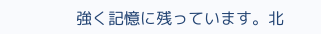強く記憶に残っています。北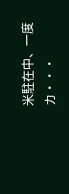米駐在中、一度カ・・・